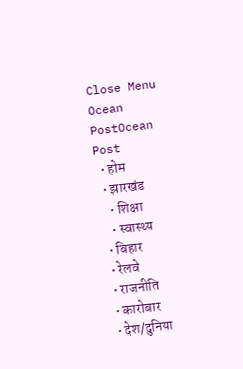Close Menu
Ocean PostOcean Post
  • होम
  • झारखंड
    • शिक्षा
    • स्वास्थ्य
  • बिहार
  • रेलवे
  • राजनीति
  • कारोबार
  • देश/दुनिया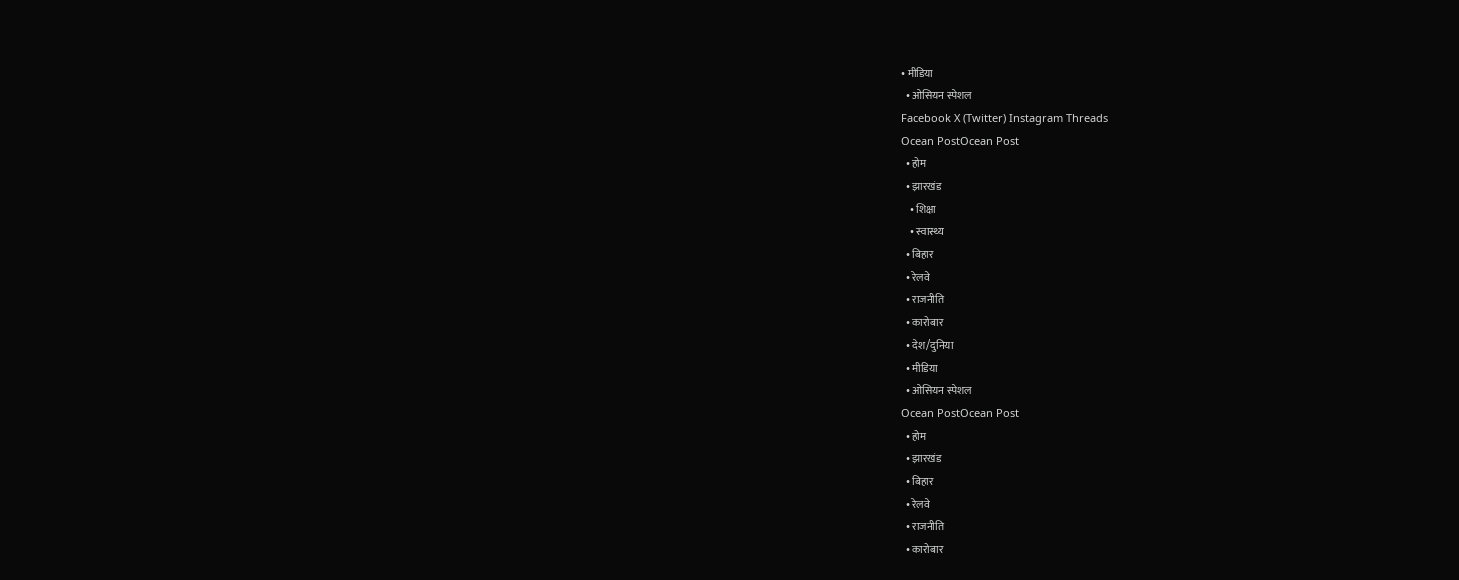• मीडिया
  • ओसियन स्पेशल
Facebook X (Twitter) Instagram Threads
Ocean PostOcean Post
  • होम
  • झारखंड
    • शिक्षा
    • स्वास्थ्य
  • बिहार
  • रेलवे
  • राजनीति
  • कारोबार
  • देश/दुनिया
  • मीडिया
  • ओसियन स्पेशल
Ocean PostOcean Post
  • होम
  • झारखंड
  • बिहार
  • रेलवे
  • राजनीति
  • कारोबार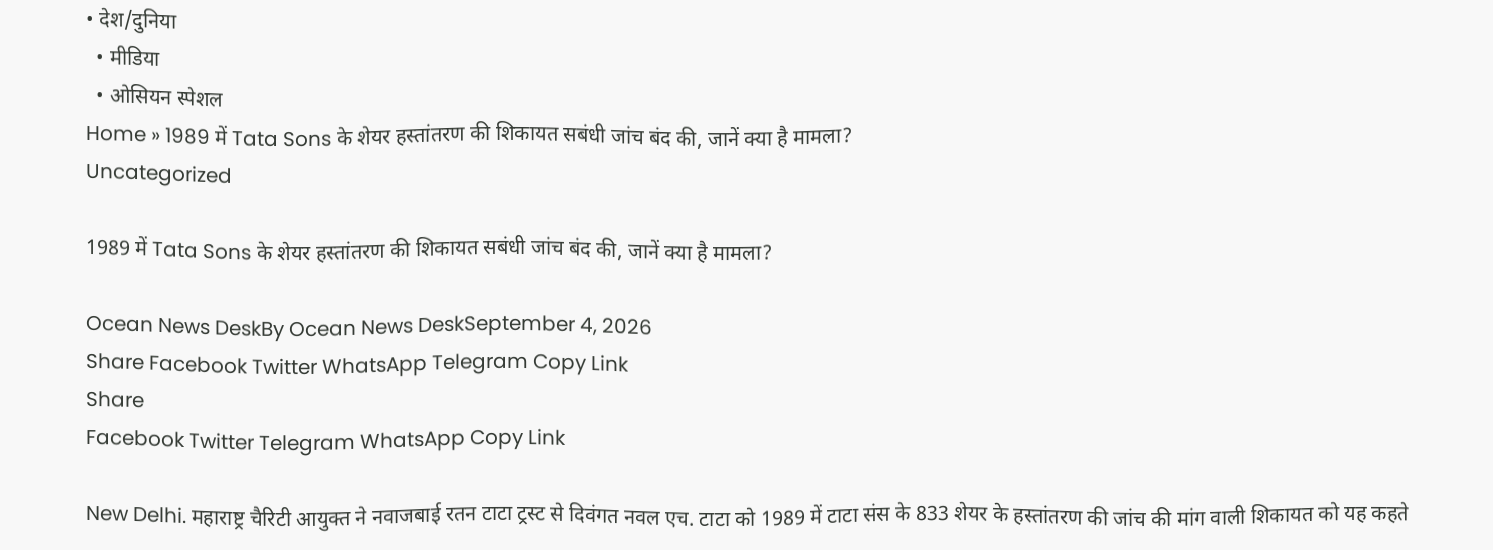• देश/दुनिया
  • मीडिया
  • ओसियन स्पेशल
Home » 1989 में Tata Sons के शेयर हस्तांतरण की शिकायत सबंधी जांच बंद की, जानें क्या है मामला?
Uncategorized

1989 में Tata Sons के शेयर हस्तांतरण की शिकायत सबंधी जांच बंद की, जानें क्या है मामला?

Ocean News DeskBy Ocean News DeskSeptember 4, 2026
Share Facebook Twitter WhatsApp Telegram Copy Link
Share
Facebook Twitter Telegram WhatsApp Copy Link

New Delhi. महाराष्ट्र चैरिटी आयुक्त ने नवाजबाई रतन टाटा ट्रस्ट से दिवंगत नवल एच. टाटा को 1989 में टाटा संस के 833 शेयर के हस्तांतरण की जांच की मांग वाली शिकायत को यह कहते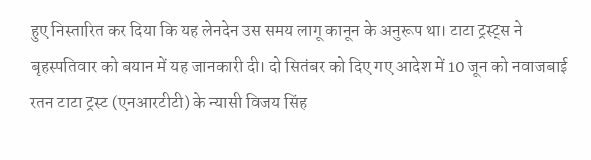हुए निस्तारित कर दिया कि यह लेनदेन उस समय लागू कानून के अनुरूप था। टाटा ट्रस्ट्स ने बृहस्पतिवार को बयान में यह जानकारी दी। दो सितंबर को दिए गए आदेश में 10 जून को नवाजबाई रतन टाटा ट्रस्ट (एनआरटीटी) के न्यासी विजय सिंह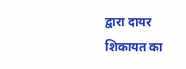द्वारा दायर शिकायत का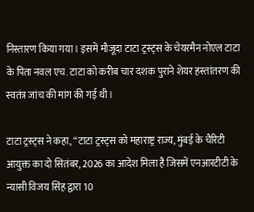निस्तारण किया गया। इसमें मौजूदा टाटा ट्रस्ट्स के चेयरमैन नोएल टाटा के पिता नवल एच. टाटा को करीब चार दशक पुराने शेयर हस्तांतरण की स्वतंत्र जांच की मांग की गई थी।

टाटा ट्रस्ट्स ने कहा, ‘‘टाटा ट्रस्ट्स को महाराष्ट्र राज्य, मुंबई के चैरिटी आयुक्त का दो सितंबर, 2026 का आदेश मिला है जिसमें एनआरटीटी के न्यासी विजय सिंह द्वारा 10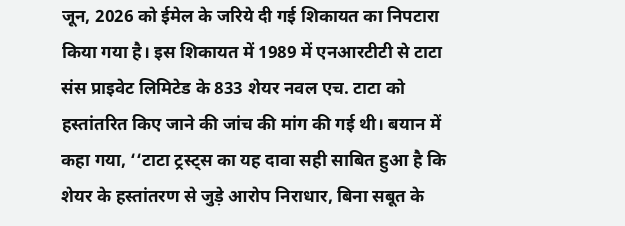जून, 2026 को ईमेल के जरिये दी गई शिकायत का निपटारा किया गया है। इस शिकायत में 1989 में एनआरटीटी से टाटा संस प्राइवेट लिमिटेड के 833 शेयर नवल एच. टाटा को हस्तांतरित किए जाने की जांच की मांग की गई थी। बयान में कहा गया, ‘‘टाटा ट्रस्ट्स का यह दावा सही साबित हुआ है कि शेयर के हस्तांतरण से जुड़े आरोप निराधार, बिना सबूत के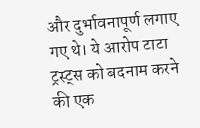और दुर्भावनापूर्ण लगाए गए थे। ये आरोप टाटा ट्रस्ट्स को बदनाम करने की एक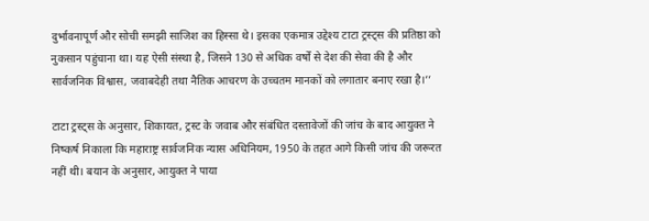दुर्भावनापूर्ण और सोची समझी साजिश का हिस्सा थे। इसका एकमात्र उद्देश्य टाटा ट्रस्ट्स की प्रतिष्ठा को नुकसान पहुंचाना था। यह ऐसी संस्था है, जिसने 130 से अधिक वर्षों से देश की सेवा की है और सार्वजनिक विश्वास, जवाबदेही तथा नैतिक आचरण के उच्चतम मानकों को लगातार बनाए रखा है।’’

टाटा ट्रस्ट्स के अनुसार, शिकायत, ट्रस्ट के जवाब और संबंधित दस्तावेजों की जांच के बाद आयुक्त ने निष्कर्ष निकाला कि महाराष्ट्र सार्वजनिक न्यास अधिनियम, 1950 के तहत आगे किसी जांच की जरूरत नहीं थी। बयान के अनुसार, आयुक्त ने पाया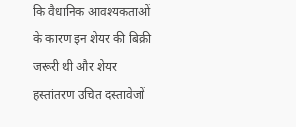कि वैधानिक आवश्यकताओं के कारण इन शेयर की बिक्री जरूरी थी और शेयर हस्तांतरण उचित दस्तावेजों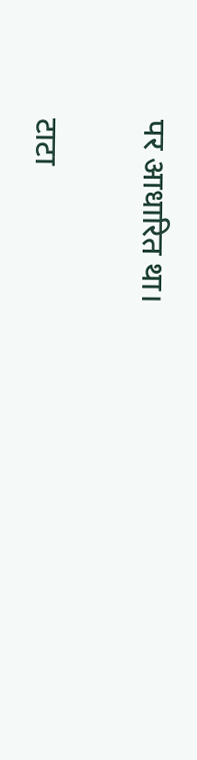पर आधारित था।

टाटा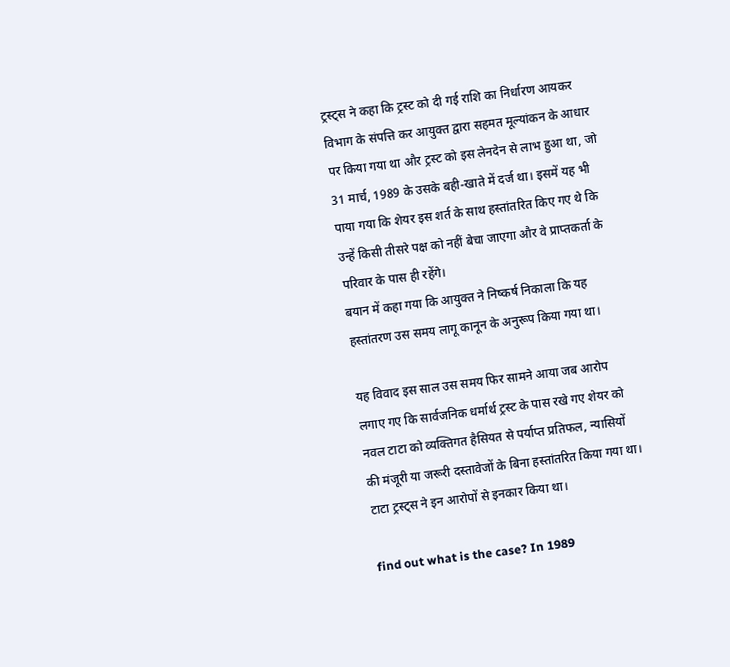ट्रस्ट्स ने कहा कि ट्रस्ट को दी गई राशि का निर्धारण आयकर विभाग के संपत्ति कर आयुक्त द्वारा सहमत मूल्यांकन के आधार पर किया गया था और ट्रस्ट को इस लेनदेन से लाभ हुआ था, जो 31 मार्च, 1989 के उसके बही-खाते में दर्ज था। इसमें यह भी पाया गया कि शेयर इस शर्त के साथ हस्तांतरित किए गए थे कि उन्हें किसी तीसरे पक्ष को नहीं बेचा जाएगा और वे प्राप्तकर्ता के परिवार के पास ही रहेंगे।
बयान में कहा गया कि आयुक्त ने निष्कर्ष निकाला कि यह हस्तांतरण उस समय लागू कानून के अनुरूप किया गया था।

यह विवाद इस साल उस समय फिर सामने आया जब आरोप लगाए गए कि सार्वजनिक धर्मार्थ ट्रस्ट के पास रखे गए शेयर को नवल टाटा को व्यक्तिगत हैसियत से पर्याप्त प्रतिफल, न्यासियों की मंजूरी या जरूरी दस्तावेजों के बिना हस्तांतरित किया गया था। टाटा ट्रस्ट्स ने इन आरोपों से इनकार किया था।

find out what is the case? In 1989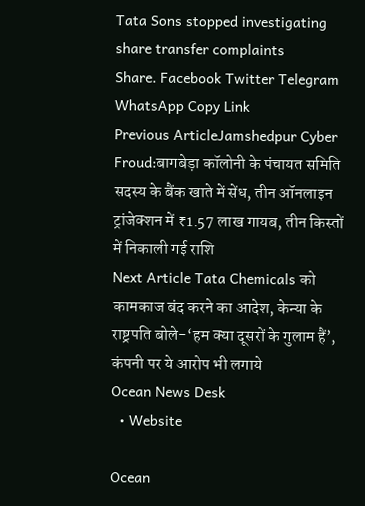Tata Sons stopped investigating share transfer complaints
Share. Facebook Twitter Telegram WhatsApp Copy Link
Previous ArticleJamshedpur Cyber Froud:बागबेड़ा कॉलोनी के पंचायत समिति सदस्य के बैंक खाते में सेंध, तीन ऑनलाइन ट्रांजेक्शन में ₹1.57 लाख गायब, तीन किस्तों में निकाली गई राशि
Next Article Tata Chemicals को कामकाज बंद करने का आदेश, केन्या के राष्ट्रपति बोले-‘हम क्या दूसरों के गुलाम हैं’, कंपनी पर ये आरोप भी लगाये
Ocean News Desk
  • Website

Ocean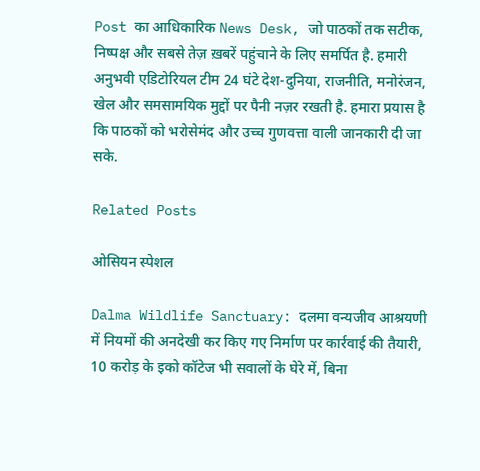Post का आधिकारिक News Desk, जो पाठकों तक सटीक, निष्पक्ष और सबसे तेज़ ख़बरें पहुंचाने के लिए समर्पित है. हमारी अनुभवी एडिटोरियल टीम 24 घंटे देश-दुनिया, राजनीति, मनोरंजन, खेल और समसामयिक मुद्दों पर पैनी नज़र रखती है. हमारा प्रयास है कि पाठकों को भरोसेमंद और उच्च गुणवत्ता वाली जानकारी दी जा सके.

Related Posts

ओसियन स्पेशल

Dalma Wildlife Sanctuary: दलमा वन्यजीव आश्रयणी में नियमों की अनदेखी कर किए गए निर्माण पर कार्रवाई की तैयारी, 10 करोड़ के इको कॉटेज भी सवालों के घेरे में, बिना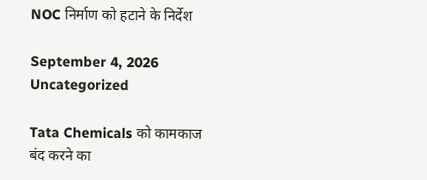NOC निर्माण को हटाने के निर्देश

September 4, 2026
Uncategorized

Tata Chemicals को कामकाज बंद करने का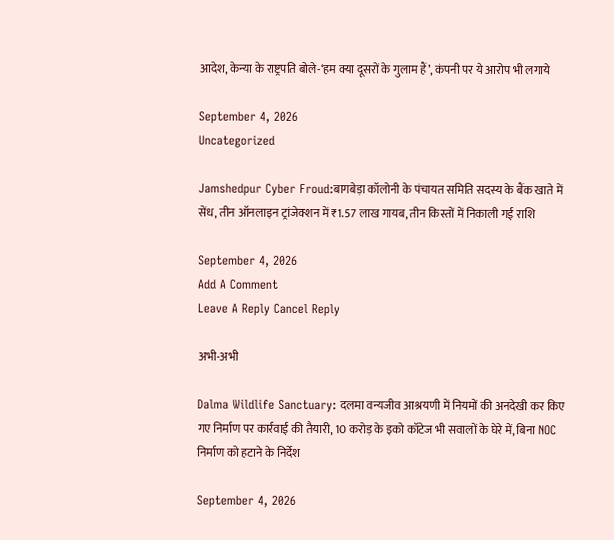आदेश, केन्या के राष्ट्रपति बोले-‘हम क्या दूसरों के गुलाम हैं’, कंपनी पर ये आरोप भी लगाये

September 4, 2026
Uncategorized

Jamshedpur Cyber Froud:बागबेड़ा कॉलोनी के पंचायत समिति सदस्य के बैंक खाते में सेंध, तीन ऑनलाइन ट्रांजेक्शन में ₹1.57 लाख गायब, तीन किस्तों में निकाली गई राशि

September 4, 2026
Add A Comment
Leave A Reply Cancel Reply

अभी-अभी

Dalma Wildlife Sanctuary: दलमा वन्यजीव आश्रयणी में नियमों की अनदेखी कर किए गए निर्माण पर कार्रवाई की तैयारी, 10 करोड़ के इको कॉटेज भी सवालों के घेरे में, बिना NOC निर्माण को हटाने के निर्देश

September 4, 2026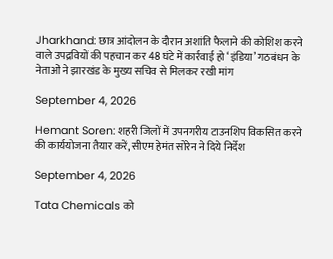Jharkhand: छात्र आंदोलन के दौरान अशांति फैलाने की कोशिश करने वाले उपद्रवियों की पहचान कर 48 घंटे में कार्रवाई हो ‘इंडिया’ गठबंधन के नेताओं ने झारखंड के मुख्य सचिव से मिलकर रखी मांग

September 4, 2026

Hemant Soren: शहरी जिलों में उपनगरीय टाउनशिप विकसित करने की कार्ययोजना तैयार करें, सीएम हेमंत सोरेन ने दिये निर्देश

September 4, 2026

Tata Chemicals को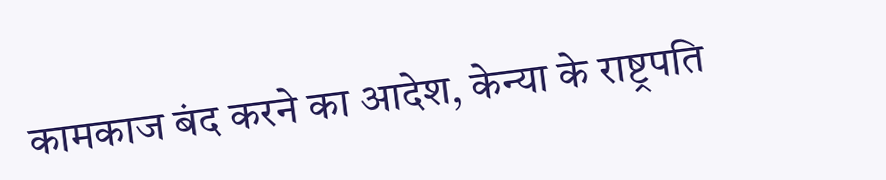कामकाज बंद करने का आदेश, केन्या के राष्ट्रपति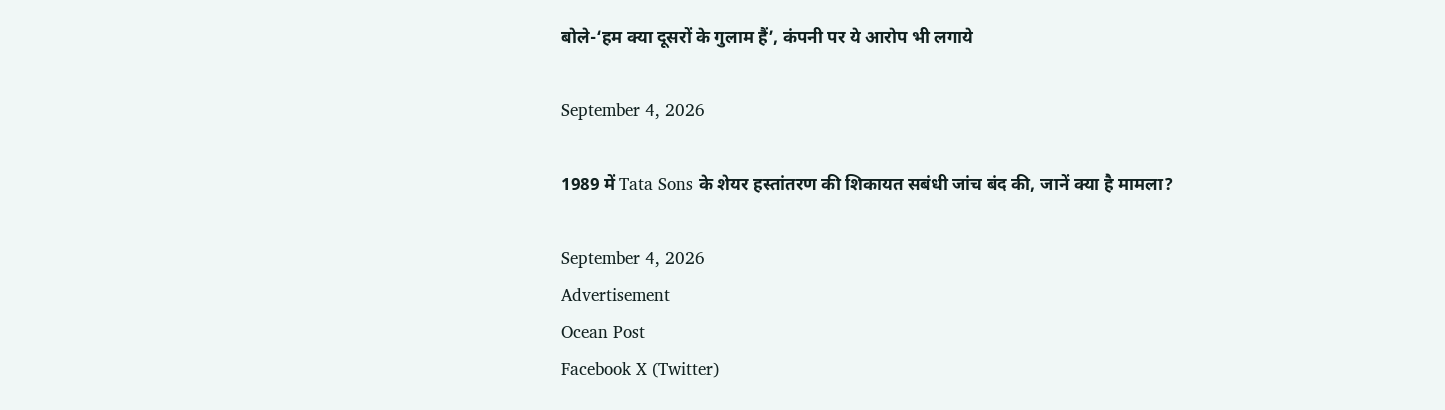बोले-‘हम क्या दूसरों के गुलाम हैं’, कंपनी पर ये आरोप भी लगाये

September 4, 2026

1989 में Tata Sons के शेयर हस्तांतरण की शिकायत सबंधी जांच बंद की, जानें क्या है मामला?

September 4, 2026
Advertisement
Ocean Post
Facebook X (Twitter)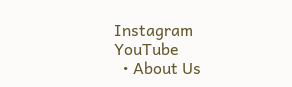Instagram YouTube
  • About Us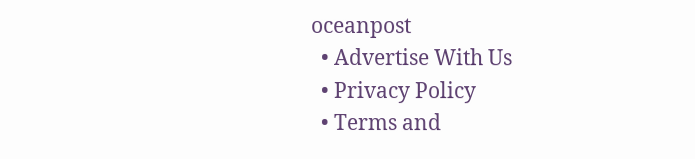oceanpost
  • Advertise With Us
  • Privacy Policy
  • Terms and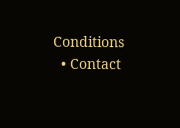Conditions
  • Contact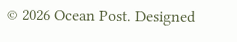© 2026 Ocean Post. Designed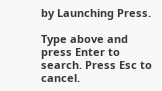by Launching Press.

Type above and press Enter to search. Press Esc to cancel.